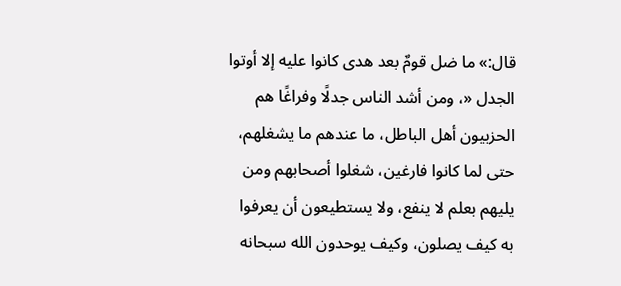قال:» ما ضل قومٌ بعد هدى كانوا عليه إلا أوتوا الجدل «، ومن أشد الناس جدلًا وفراغًا هم الحزبيون أهل الباطل، ما عندهم ما يشغلهم، حتى لما كانوا فارغين، شغلوا أصحابهم ومن يليهم بعلم لا ينفع، ولا يستطيعون أن يعرفوا به كيف يصلون، وكيف يوحدون الله سبحانه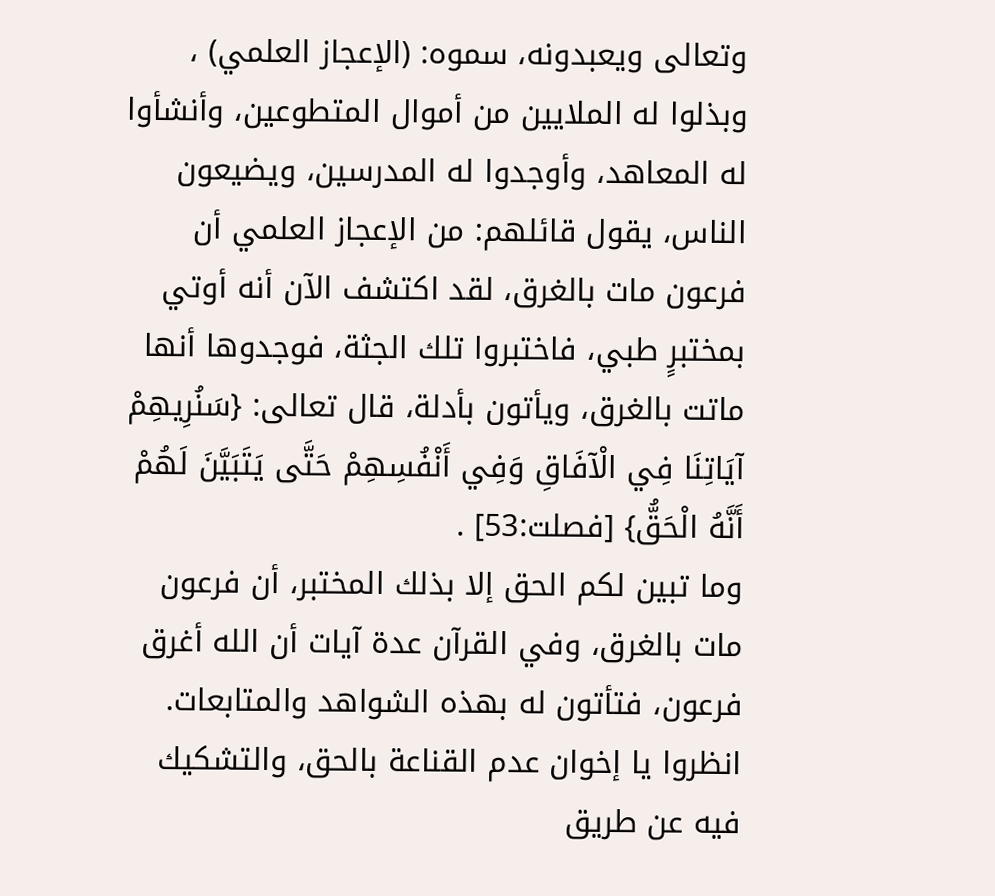وتعالى ويعبدونه، سموه: (الإعجاز العلمي) ، وبذلوا له الملايين من أموال المتطوعين، وأنشأوا له المعاهد، وأوجدوا له المدرسين، ويضيعون الناس، يقول قائلهم: من الإعجاز العلمي أن فرعون مات بالغرق، لقد اكتشف الآن أنه أوتي بمختبرٍ طبي، فاختبروا تلك الجثة، فوجدوها أنها ماتت بالغرق، ويأتون بأدلة، قال تعالى: {سَنُرِيهِمْ آيَاتِنَا فِي الْآفَاقِ وَفِي أَنْفُسِهِمْ حَتَّى يَتَبَيَّنَ لَهُمْ أَنَّهُ الْحَقُّ} [فصلت:53] .
وما تبين لكم الحق إلا بذلك المختبر، أن فرعون مات بالغرق، وفي القرآن عدة آيات أن الله أغرق فرعون، فتأتون له بهذه الشواهد والمتابعات.
انظروا يا إخوان عدم القناعة بالحق، والتشكيك فيه عن طريق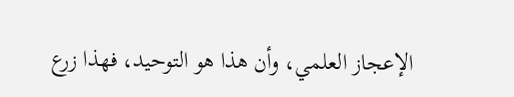الإعجاز العلمي، وأن هذا هو التوحيد، فهذا زرع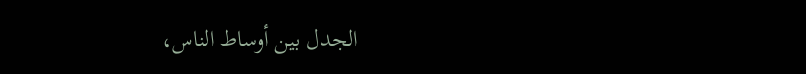الجدل بين أوساط الناس،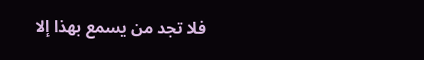فلا تجد من يسمع بهذا إلا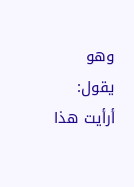وهو يقول: أرأيت هذا